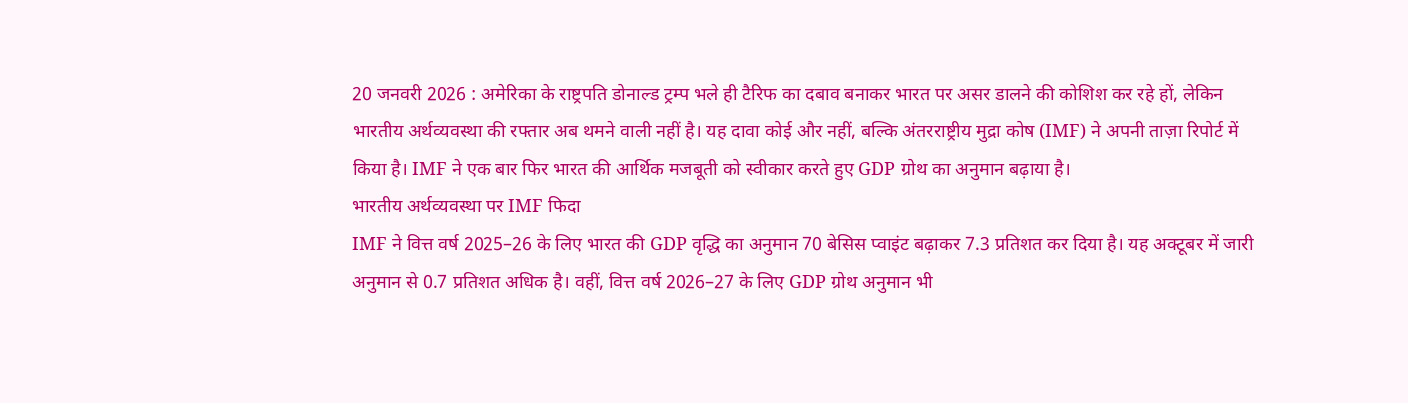20 जनवरी 2026 : अमेरिका के राष्ट्रपति डोनाल्ड ट्रम्प भले ही टैरिफ का दबाव बनाकर भारत पर असर डालने की कोशिश कर रहे हों, लेकिन भारतीय अर्थव्यवस्था की रफ्तार अब थमने वाली नहीं है। यह दावा कोई और नहीं, बल्कि अंतरराष्ट्रीय मुद्रा कोष (IMF) ने अपनी ताज़ा रिपोर्ट में किया है। IMF ने एक बार फिर भारत की आर्थिक मजबूती को स्वीकार करते हुए GDP ग्रोथ का अनुमान बढ़ाया है।
भारतीय अर्थव्यवस्था पर IMF फिदा
IMF ने वित्त वर्ष 2025–26 के लिए भारत की GDP वृद्धि का अनुमान 70 बेसिस प्वाइंट बढ़ाकर 7.3 प्रतिशत कर दिया है। यह अक्टूबर में जारी अनुमान से 0.7 प्रतिशत अधिक है। वहीं, वित्त वर्ष 2026–27 के लिए GDP ग्रोथ अनुमान भी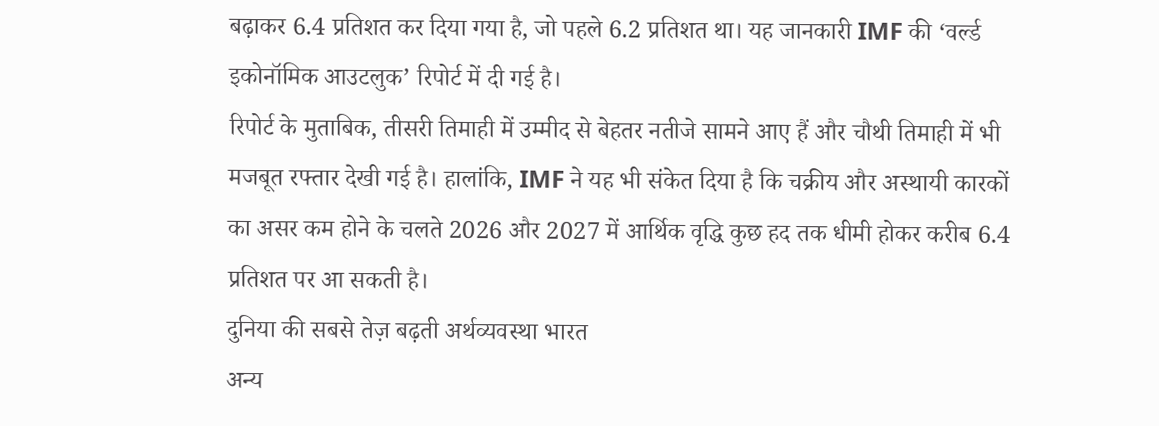बढ़ाकर 6.4 प्रतिशत कर दिया गया है, जो पहले 6.2 प्रतिशत था। यह जानकारी IMF की ‘वर्ल्ड इकोनॉमिक आउटलुक’ रिपोर्ट में दी गई है।
रिपोर्ट के मुताबिक, तीसरी तिमाही में उम्मीद से बेहतर नतीजे सामने आए हैं और चौथी तिमाही में भी मजबूत रफ्तार देखी गई है। हालांकि, IMF ने यह भी संकेत दिया है कि चक्रीय और अस्थायी कारकों का असर कम होने के चलते 2026 और 2027 में आर्थिक वृद्धि कुछ हद तक धीमी होकर करीब 6.4 प्रतिशत पर आ सकती है।
दुनिया की सबसे तेज़ बढ़ती अर्थव्यवस्था भारत
अन्य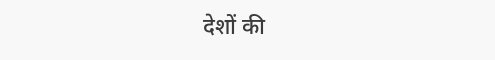देशों की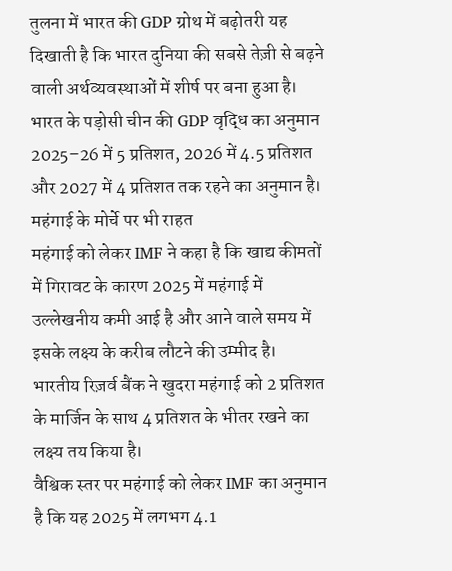तुलना में भारत की GDP ग्रोथ में बढ़ोतरी यह दिखाती है कि भारत दुनिया की सबसे तेज़ी से बढ़ने वाली अर्थव्यवस्थाओं में शीर्ष पर बना हुआ है। भारत के पड़ोसी चीन की GDP वृद्धि का अनुमान 2025–26 में 5 प्रतिशत, 2026 में 4.5 प्रतिशत और 2027 में 4 प्रतिशत तक रहने का अनुमान है।
महंगाई के मोर्चे पर भी राहत
महंगाई को लेकर IMF ने कहा है कि खाद्य कीमतों में गिरावट के कारण 2025 में महंगाई में उल्लेखनीय कमी आई है और आने वाले समय में इसके लक्ष्य के करीब लौटने की उम्मीद है। भारतीय रिज़र्व बैंक ने खुदरा महंगाई को 2 प्रतिशत के मार्जिन के साथ 4 प्रतिशत के भीतर रखने का लक्ष्य तय किया है।
वैश्विक स्तर पर महंगाई को लेकर IMF का अनुमान है कि यह 2025 में लगभग 4.1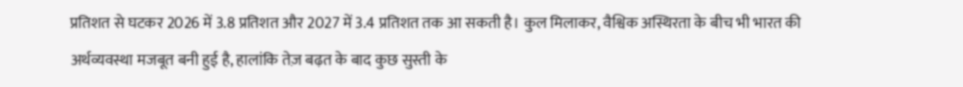प्रतिशत से घटकर 2026 में 3.8 प्रतिशत और 2027 में 3.4 प्रतिशत तक आ सकती है। कुल मिलाकर, वैश्विक अस्थिरता के बीच भी भारत की अर्थव्यवस्था मजबूत बनी हुई है, हालांकि तेज़ बढ़त के बाद कुछ सुस्ती के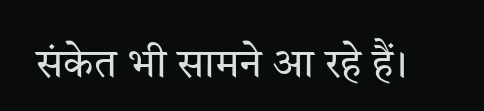संकेत भी सामने आ रहे हैं।